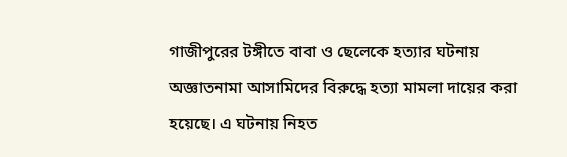গাজীপুরের টঙ্গীতে বাবা ও ছেলেকে হত্যার ঘটনায় অজ্ঞাতনামা আসামিদের বিরুদ্ধে হত্যা মামলা দায়ের করা হয়েছে। এ ঘটনায় নিহত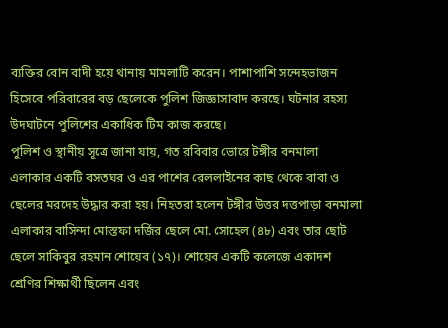ব্যক্তির বোন বাদী হয়ে থানায় মামলাটি করেন। পাশাপাশি সন্দেহভাজন হিসেবে পরিবারের বড় ছেলেকে পুলিশ জিজ্ঞাসাবাদ করছে। ঘটনার রহস্য উদঘাটনে পুলিশের একাধিক টিম কাজ করছে।
পুলিশ ও স্থানীয় সূত্রে জানা যায়, গত রবিবার ভোরে টঙ্গীর বনমালা এলাকার একটি বসতঘর ও এর পাশের রেললাইনের কাছ থেকে বাবা ও ছেলের মরদেহ উদ্ধার করা হয়। নিহতরা হলেন টঙ্গীর উত্তর দত্তপাড়া বনমালা এলাকার বাসিন্দা মোস্তফা দর্জির ছেলে মো. সোহেল (৪৮) এবং তার ছোট ছেলে সাকিবুর রহমান শোয়েব (১৭)। শোয়েব একটি কলেজে একাদশ শ্রেণির শিক্ষার্থী ছিলেন এবং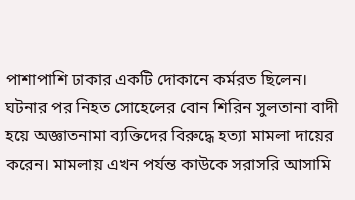পাশাপাশি ঢাকার একটি দোকানে কর্মরত ছিলেন।
ঘটনার পর নিহত সোহেলের বোন শিরিন সুলতানা বাদী হয়ে অজ্ঞাতনামা ব্যক্তিদের বিরুদ্ধে হত্যা মামলা দায়ের করেন। মামলায় এখন পর্যন্ত কাউকে সরাসরি আসামি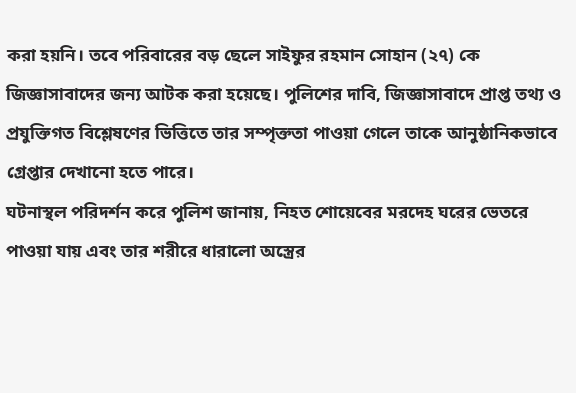করা হয়নি। তবে পরিবারের বড় ছেলে সাইফুর রহমান সোহান (২৭) কে জিজ্ঞাসাবাদের জন্য আটক করা হয়েছে। পুলিশের দাবি, জিজ্ঞাসাবাদে প্রাপ্ত তথ্য ও প্রযুক্তিগত বিশ্লেষণের ভিত্তিতে তার সম্পৃক্ততা পাওয়া গেলে তাকে আনুষ্ঠানিকভাবে গ্রেপ্তার দেখানো হতে পারে।
ঘটনাস্থল পরিদর্শন করে পুলিশ জানায়, নিহত শোয়েবের মরদেহ ঘরের ভেতরে পাওয়া যায় এবং তার শরীরে ধারালো অস্ত্রের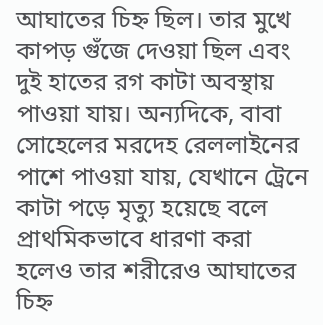আঘাতের চিহ্ন ছিল। তার মুখে কাপড় গুঁজে দেওয়া ছিল এবং দুই হাতের রগ কাটা অবস্থায় পাওয়া যায়। অন্যদিকে, বাবা সোহেলের মরদেহ রেললাইনের পাশে পাওয়া যায়, যেখানে ট্রেনে কাটা পড়ে মৃত্যু হয়েছে বলে প্রাথমিকভাবে ধারণা করা হলেও তার শরীরেও আঘাতের চিহ্ন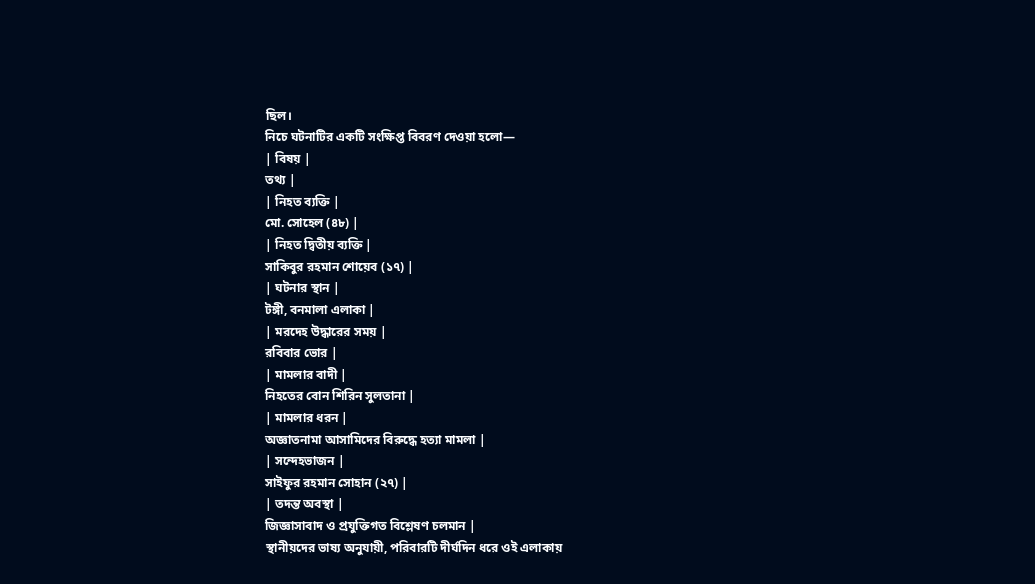ছিল।
নিচে ঘটনাটির একটি সংক্ষিপ্ত বিবরণ দেওয়া হলো—
| বিষয় |
তথ্য |
| নিহত ব্যক্তি |
মো. সোহেল (৪৮) |
| নিহত দ্বিতীয় ব্যক্তি |
সাকিবুর রহমান শোয়েব (১৭) |
| ঘটনার স্থান |
টঙ্গী, বনমালা এলাকা |
| মরদেহ উদ্ধারের সময় |
রবিবার ভোর |
| মামলার বাদী |
নিহতের বোন শিরিন সুলতানা |
| মামলার ধরন |
অজ্ঞাতনামা আসামিদের বিরুদ্ধে হত্যা মামলা |
| সন্দেহভাজন |
সাইফুর রহমান সোহান (২৭) |
| তদন্ত অবস্থা |
জিজ্ঞাসাবাদ ও প্রযুক্তিগত বিশ্লেষণ চলমান |
স্থানীয়দের ভাষ্য অনুযায়ী, পরিবারটি দীর্ঘদিন ধরে ওই এলাকায়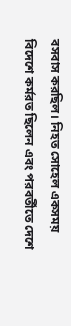বসবাস করছিল। নিহত সোহেল একসময় বিদেশে কর্মরত ছিলেন এবং পরবর্তীতে দেশে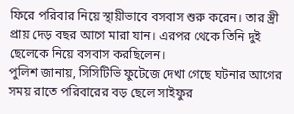ফিরে পরিবার নিয়ে স্থায়ীভাবে বসবাস শুরু করেন। তার স্ত্রী প্রায় দেড় বছর আগে মারা যান। এরপর থেকে তিনি দুই ছেলেকে নিয়ে বসবাস করছিলেন।
পুলিশ জানায়, সিসিটিভি ফুটেজে দেখা গেছে ঘটনার আগের সময় রাতে পরিবারের বড় ছেলে সাইফুর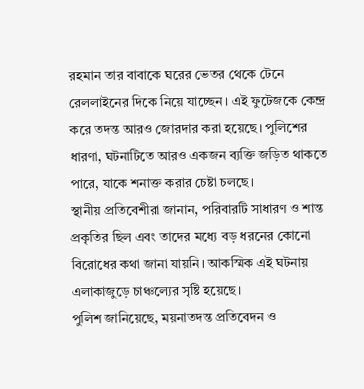রহমান তার বাবাকে ঘরের ভেতর থেকে টেনে রেললাইনের দিকে নিয়ে যাচ্ছেন। এই ফুটেজকে কেন্দ্র করে তদন্ত আরও জোরদার করা হয়েছে। পুলিশের ধারণা, ঘটনাটিতে আরও একজন ব্যক্তি জড়িত থাকতে পারে, যাকে শনাক্ত করার চেষ্টা চলছে।
স্থানীয় প্রতিবেশীরা জানান, পরিবারটি সাধারণ ও শান্ত প্রকৃতির ছিল এবং তাদের মধ্যে বড় ধরনের কোনো বিরোধের কথা জানা যায়নি। আকস্মিক এই ঘটনায় এলাকাজুড়ে চাঞ্চল্যের সৃষ্টি হয়েছে।
পুলিশ জানিয়েছে, ময়নাতদন্ত প্রতিবেদন ও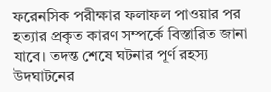ফরেনসিক পরীক্ষার ফলাফল পাওয়ার পর হত্যার প্রকৃত কারণ সম্পর্কে বিস্তারিত জানা যাবে। তদন্ত শেষে ঘটনার পূর্ণ রহস্য উদঘাটনের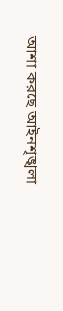আশা করছে আইনশৃঙ্খলা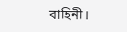বাহিনী।